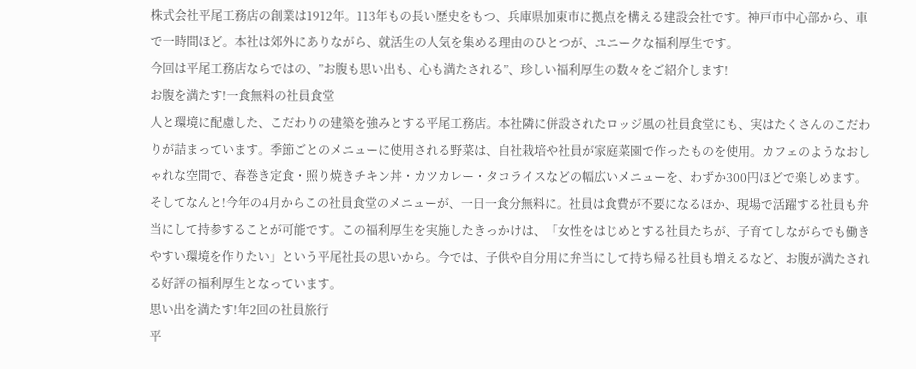株式会社平尾工務店の創業は1912年。113年もの長い歴史をもつ、兵庫県加東市に拠点を構える建設会社です。神戸市中心部から、車で一時間ほど。本社は郊外にありながら、就活生の人気を集める理由のひとつが、ユニークな福利厚生です。
今回は平尾工務店ならではの、”お腹も思い出も、心も満たされる”、珍しい福利厚生の数々をご紹介します!
お腹を満たす!一食無料の社員食堂
人と環境に配慮した、こだわりの建築を強みとする平尾工務店。本社隣に併設されたロッジ風の社員食堂にも、実はたくさんのこだわりが詰まっています。季節ごとのメニューに使用される野菜は、自社栽培や社員が家庭菜園で作ったものを使用。カフェのようなおしゃれな空間で、春巻き定食・照り焼きチキン丼・カツカレー・タコライスなどの幅広いメニューを、わずか300円ほどで楽しめます。
そしてなんと!今年の4月からこの社員食堂のメニューが、一日一食分無料に。社員は食費が不要になるほか、現場で活躍する社員も弁当にして持参することが可能です。この福利厚生を実施したきっかけは、「女性をはじめとする社員たちが、子育てしながらでも働きやすい環境を作りたい」という平尾社長の思いから。今では、子供や自分用に弁当にして持ち帰る社員も増えるなど、お腹が満たされる好評の福利厚生となっています。
思い出を満たす!年2回の社員旅行
平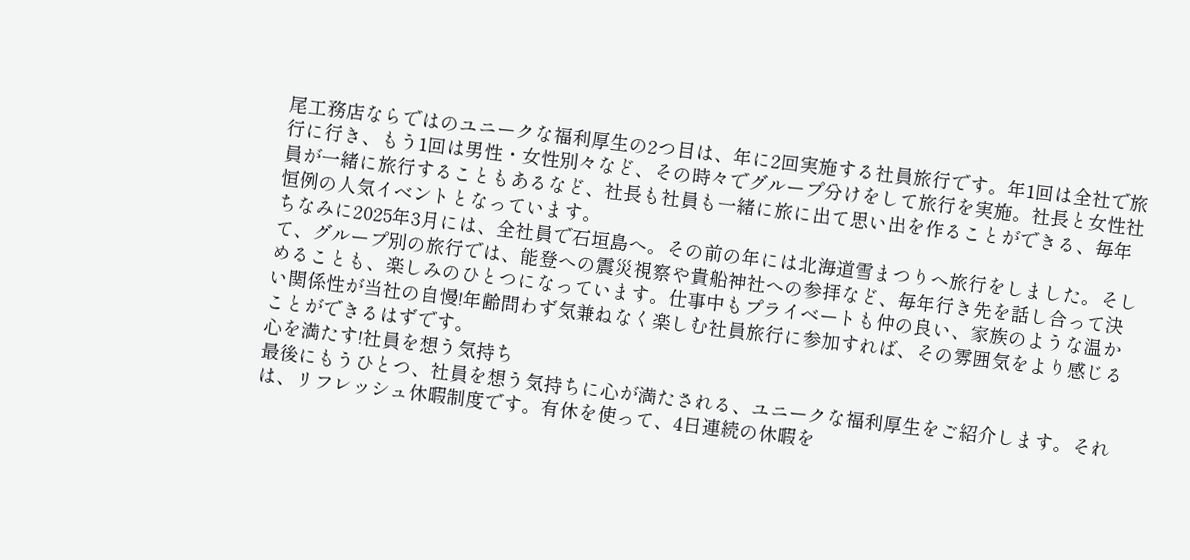尾工務店ならではのユニークな福利厚生の2つ目は、年に2回実施する社員旅行です。年1回は全社で旅行に行き、もう1回は男性・女性別々など、その時々でグループ分けをして旅行を実施。社長と女性社員が一緒に旅行することもあるなど、社長も社員も一緒に旅に出て思い出を作ることができる、毎年恒例の人気イベントとなっています。
ちなみに2025年3月には、全社員で石垣島へ。その前の年には北海道雪まつりへ旅行をしました。そして、グループ別の旅行では、能登への震災視察や貴船神社への参拝など、毎年行き先を話し合って決めることも、楽しみのひとつになっています。仕事中もプライベートも仲の良い、家族のような温かい関係性が当社の自慢!年齢問わず気兼ねなく楽しむ社員旅行に参加すれば、その雰囲気をより感じることができるはずです。
心を満たす!社員を想う気持ち
最後にもうひとつ、社員を想う気持ちに心が満たされる、ユニークな福利厚生をご紹介します。それは、リフレッシュ休暇制度です。有休を使って、4日連続の休暇を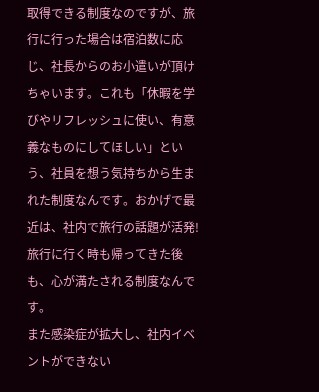取得できる制度なのですが、旅行に行った場合は宿泊数に応じ、社長からのお小遣いが頂けちゃいます。これも「休暇を学びやリフレッシュに使い、有意義なものにしてほしい」という、社員を想う気持ちから生まれた制度なんです。おかげで最近は、社内で旅行の話題が活発!旅行に行く時も帰ってきた後も、心が満たされる制度なんです。
また感染症が拡大し、社内イベントができない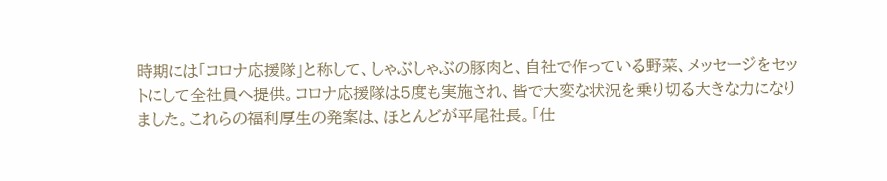時期には「コロナ応援隊」と称して、しゃぶしゃぶの豚肉と、自社で作っている野菜、メッセージをセットにして全社員へ提供。コロナ応援隊は5度も実施され、皆で大変な状況を乗り切る大きな力になりました。これらの福利厚生の発案は、ほとんどが平尾社長。「仕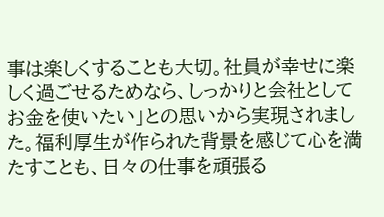事は楽しくすることも大切。社員が幸せに楽しく過ごせるためなら、しっかりと会社としてお金を使いたい」との思いから実現されました。福利厚生が作られた背景を感じて心を満たすことも、日々の仕事を頑張る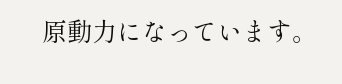原動力になっています。